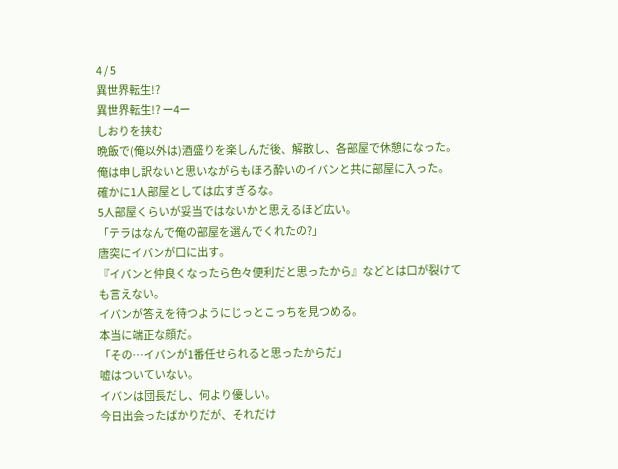4 / 5
異世界転生!?
異世界転生!? ー4ー
しおりを挟む
晩飯で(俺以外は)酒盛りを楽しんだ後、解散し、各部屋で休憩になった。
俺は申し訳ないと思いながらもほろ酔いのイバンと共に部屋に入った。
確かに1人部屋としては広すぎるな。
5人部屋くらいが妥当ではないかと思えるほど広い。
「テラはなんで俺の部屋を選んでくれたの?」
唐突にイバンが口に出す。
『イバンと仲良くなったら色々便利だと思ったから』などとは口が裂けても言えない。
イバンが答えを待つようにじっとこっちを見つめる。
本当に端正な顔だ。
「その…イバンが1番任せられると思ったからだ」
嘘はついていない。
イバンは団長だし、何より優しい。
今日出会ったばかりだが、それだけ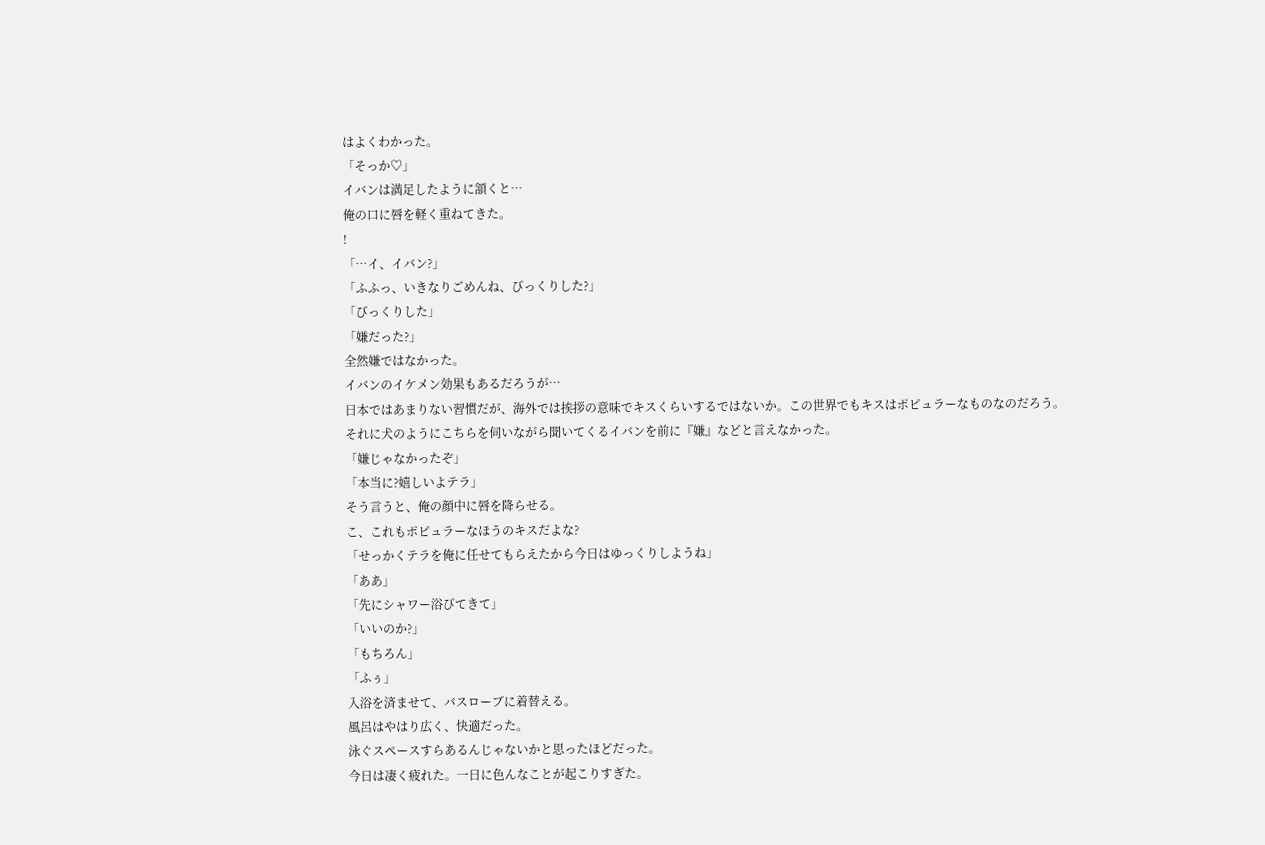はよくわかった。
「そっか♡」
イバンは満足したように頷くと…
俺の口に唇を軽く重ねてきた。
!
「…イ、イバン?」
「ふふっ、いきなりごめんね、びっくりした?」
「びっくりした」
「嫌だった?」
全然嫌ではなかった。
イバンのイケメン効果もあるだろうが…
日本ではあまりない習慣だが、海外では挨拶の意味でキスくらいするではないか。この世界でもキスはポピュラーなものなのだろう。
それに犬のようにこちらを伺いながら聞いてくるイバンを前に『嫌』などと言えなかった。
「嫌じゃなかったぞ」
「本当に?嬉しいよテラ」
そう言うと、俺の顔中に唇を降らせる。
こ、これもポピュラーなほうのキスだよな?
「せっかくテラを俺に任せてもらえたから今日はゆっくりしようね」
「ああ」
「先にシャワー浴びてきて」
「いいのか?」
「もちろん」
「ふぅ」
入浴を済ませて、バスローブに着替える。
風呂はやはり広く、快適だった。
泳ぐスペースすらあるんじゃないかと思ったほどだった。
今日は凄く疲れた。一日に色んなことが起こりすぎた。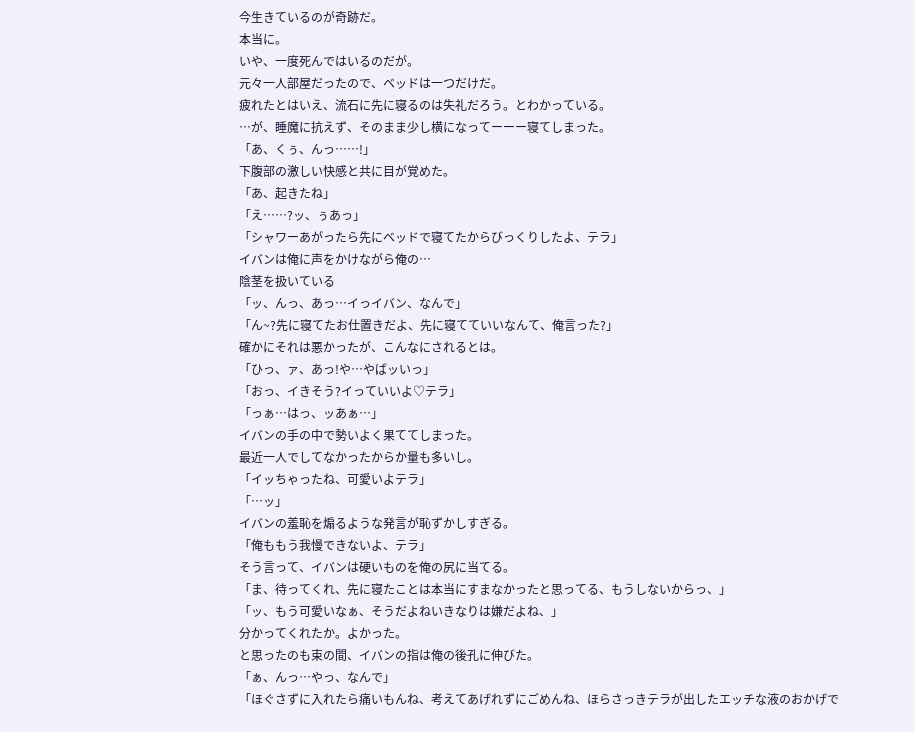今生きているのが奇跡だ。
本当に。
いや、一度死んではいるのだが。
元々一人部屋だったので、ベッドは一つだけだ。
疲れたとはいえ、流石に先に寝るのは失礼だろう。とわかっている。
…が、睡魔に抗えず、そのまま少し横になってーーー寝てしまった。
「あ、くぅ、んっ……!」
下腹部の激しい快感と共に目が覚めた。
「あ、起きたね」
「え……?ッ、ぅあっ」
「シャワーあがったら先にベッドで寝てたからびっくりしたよ、テラ」
イバンは俺に声をかけながら俺の…
陰茎を扱いている
「ッ、んっ、あっ…イっイバン、なんで」
「ん~?先に寝てたお仕置きだよ、先に寝てていいなんて、俺言った?」
確かにそれは悪かったが、こんなにされるとは。
「ひっ、ァ、あっ!や…やばッいっ」
「おっ、イきそう?イっていいよ♡テラ」
「っぁ…はっ、ッあぁ…」
イバンの手の中で勢いよく果ててしまった。
最近一人でしてなかったからか量も多いし。
「イッちゃったね、可愛いよテラ」
「…ッ」
イバンの羞恥を煽るような発言が恥ずかしすぎる。
「俺ももう我慢できないよ、テラ」
そう言って、イバンは硬いものを俺の尻に当てる。
「ま、待ってくれ、先に寝たことは本当にすまなかったと思ってる、もうしないからっ、」
「ッ、もう可愛いなぁ、そうだよねいきなりは嫌だよね、」
分かってくれたか。よかった。
と思ったのも束の間、イバンの指は俺の後孔に伸びた。
「ぁ、んっ…やっ、なんで」
「ほぐさずに入れたら痛いもんね、考えてあげれずにごめんね、ほらさっきテラが出したエッチな液のおかげで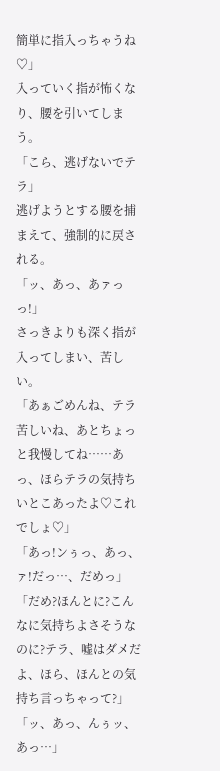簡単に指入っちゃうね♡」
入っていく指が怖くなり、腰を引いてしまう。
「こら、逃げないでテラ」
逃げようとする腰を捕まえて、強制的に戻される。
「ッ、あっ、あァっっ!」
さっきよりも深く指が入ってしまい、苦しい。
「あぁごめんね、テラ苦しいね、あとちょっと我慢してね……あっ、ほらテラの気持ちいとこあったよ♡これでしょ♡」
「あっ!ンぅっ、あっ、ァ!だっ…、だめっ」
「だめ?ほんとに?こんなに気持ちよさそうなのに?テラ、嘘はダメだよ、ほら、ほんとの気持ち言っちゃって?」
「ッ、あっ、んぅッ、あっ…」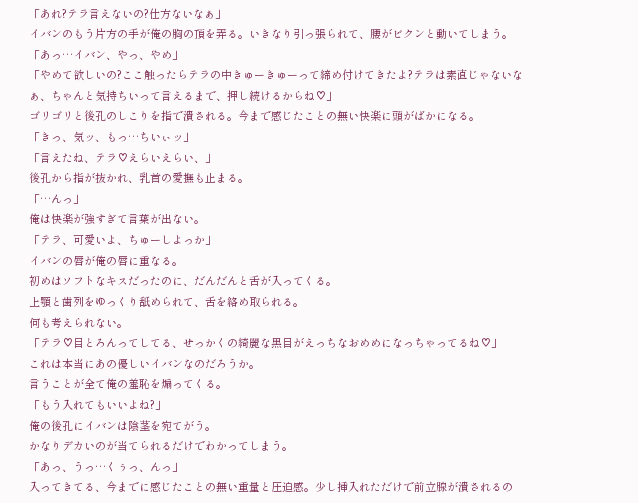「あれ?テラ言えないの?仕方ないなぁ」
イバンのもう片方の手が俺の胸の頂を弄る。いきなり引っ張られて、腰がビクンと動いてしまう。
「あっ…イバン、やっ、やめ」
「やめて欲しいの?ここ触ったらテラの中きゅーきゅーって締め付けてきたよ?テラは素直じゃないなぁ、ちゃんと気持ちいって言えるまで、押し続けるからね♡」
ゴリゴリと後孔のしこりを指で潰される。今まで感じたことの無い快楽に頭がばかになる。
「きっ、気ッ、もっ…ちいぃッ」
「言えたね、テラ♡えらいえらい、」
後孔から指が抜かれ、乳首の愛撫も止まる。
「…んっ」
俺は快楽が強すぎて言葉が出ない。
「テラ、可愛いよ、ちゅーしよっか」
イバンの唇が俺の唇に重なる。
初めはソフトなキスだったのに、だんだんと舌が入ってくる。
上顎と歯列をゆっくり舐められて、舌を絡め取られる。
何も考えられない。
「テラ♡目とろんってしてる、せっかくの綺麗な黒目がえっちなおめめになっちゃってるね♡」
これは本当にあの優しいイバンなのだろうか。
言うことが全て俺の羞恥を煽ってくる。
「もう入れてもいいよね?」
俺の後孔にイバンは陰茎を宛てがう。
かなりデカいのが当てられるだけでわかってしまう。
「あっ、うっ…くぅっ、んっ」
入ってきてる、今までに感じたことの無い重量と圧迫感。少し挿入れただけで前立腺が潰されるの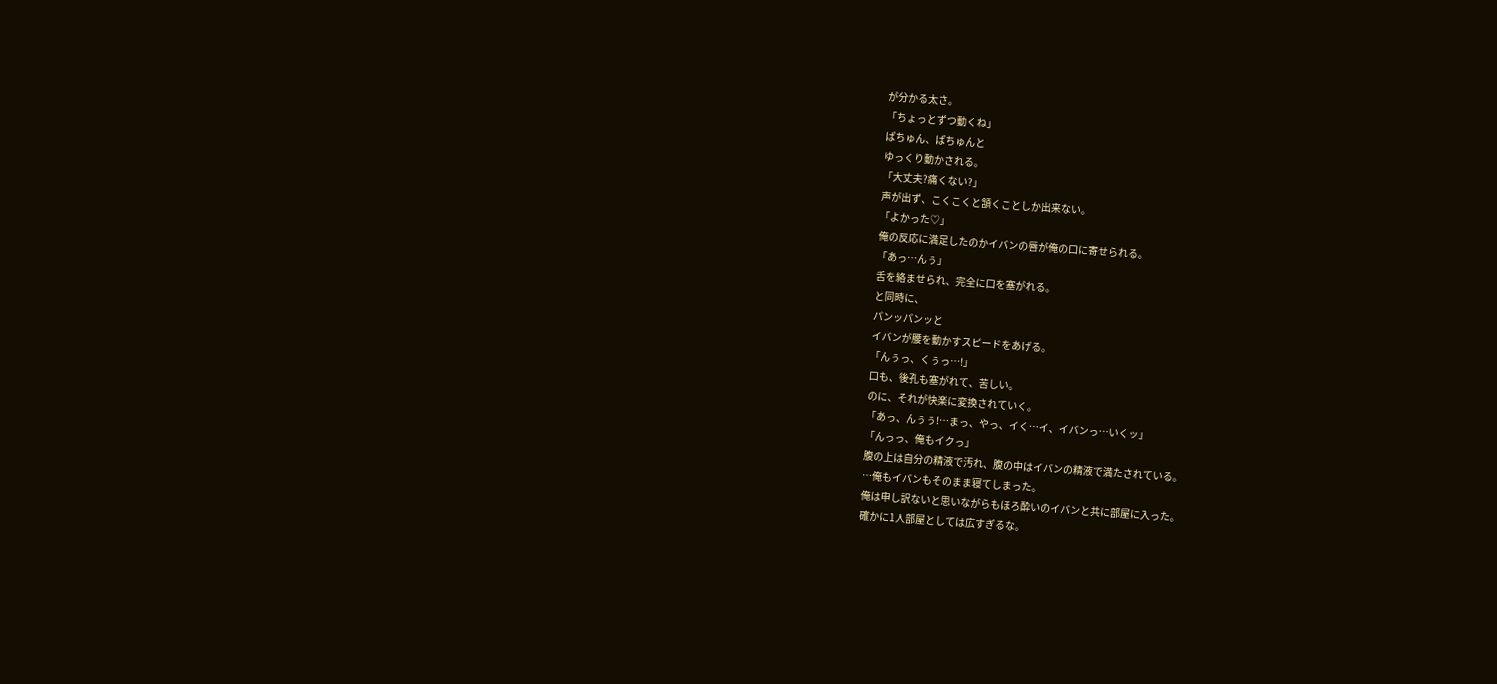が分かる太さ。
「ちょっとずつ動くね」
ぱちゅん、ぱちゅんと
ゆっくり動かされる。
「大丈夫?痛くない?」
声が出ず、こくこくと頷くことしか出来ない。
「よかった♡」
俺の反応に満足したのかイバンの唇が俺の口に寄せられる。
「あっ…んぅ」
舌を絡ませられ、完全に口を塞がれる。
と同時に、
パンッパンッと
イバンが腰を動かすスピードをあげる。
「んぅっ、くぅっ…!」
口も、後孔も塞がれて、苦しい。
のに、それが快楽に変換されていく。
「あっ、んぅぅ!…まっ、やっ、イく…イ、イバンっ…いくッ」
「んっっ、俺もイクっ」
腹の上は自分の精液で汚れ、腹の中はイバンの精液で満たされている。
…俺もイバンもそのまま寝てしまった。
俺は申し訳ないと思いながらもほろ酔いのイバンと共に部屋に入った。
確かに1人部屋としては広すぎるな。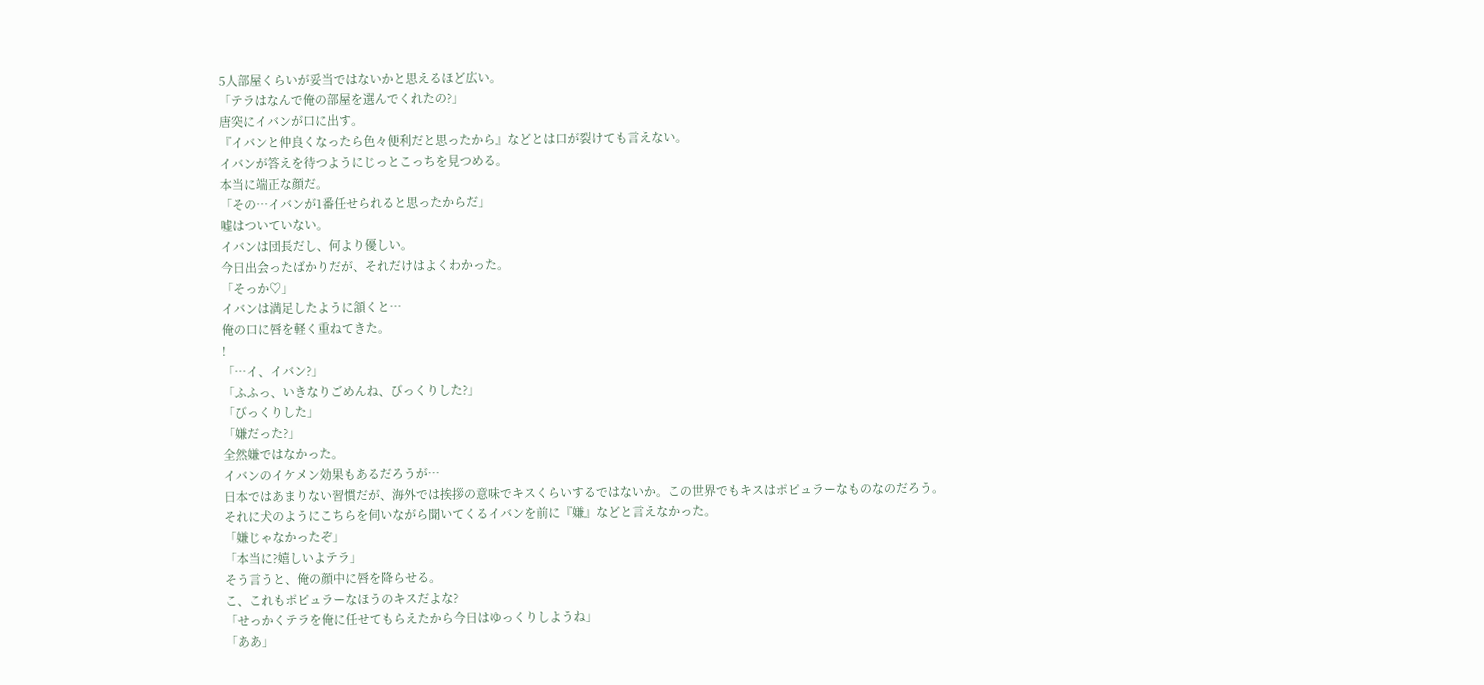5人部屋くらいが妥当ではないかと思えるほど広い。
「テラはなんで俺の部屋を選んでくれたの?」
唐突にイバンが口に出す。
『イバンと仲良くなったら色々便利だと思ったから』などとは口が裂けても言えない。
イバンが答えを待つようにじっとこっちを見つめる。
本当に端正な顔だ。
「その…イバンが1番任せられると思ったからだ」
嘘はついていない。
イバンは団長だし、何より優しい。
今日出会ったばかりだが、それだけはよくわかった。
「そっか♡」
イバンは満足したように頷くと…
俺の口に唇を軽く重ねてきた。
!
「…イ、イバン?」
「ふふっ、いきなりごめんね、びっくりした?」
「びっくりした」
「嫌だった?」
全然嫌ではなかった。
イバンのイケメン効果もあるだろうが…
日本ではあまりない習慣だが、海外では挨拶の意味でキスくらいするではないか。この世界でもキスはポピュラーなものなのだろう。
それに犬のようにこちらを伺いながら聞いてくるイバンを前に『嫌』などと言えなかった。
「嫌じゃなかったぞ」
「本当に?嬉しいよテラ」
そう言うと、俺の顔中に唇を降らせる。
こ、これもポピュラーなほうのキスだよな?
「せっかくテラを俺に任せてもらえたから今日はゆっくりしようね」
「ああ」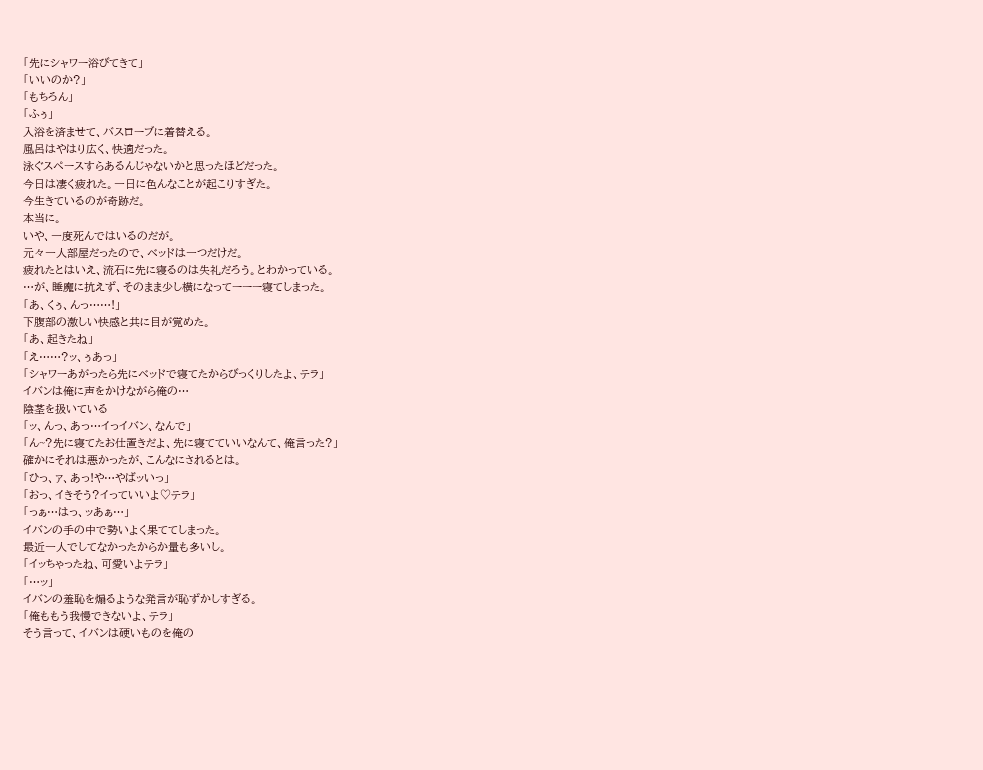「先にシャワー浴びてきて」
「いいのか?」
「もちろん」
「ふぅ」
入浴を済ませて、バスローブに着替える。
風呂はやはり広く、快適だった。
泳ぐスペースすらあるんじゃないかと思ったほどだった。
今日は凄く疲れた。一日に色んなことが起こりすぎた。
今生きているのが奇跡だ。
本当に。
いや、一度死んではいるのだが。
元々一人部屋だったので、ベッドは一つだけだ。
疲れたとはいえ、流石に先に寝るのは失礼だろう。とわかっている。
…が、睡魔に抗えず、そのまま少し横になってーーー寝てしまった。
「あ、くぅ、んっ……!」
下腹部の激しい快感と共に目が覚めた。
「あ、起きたね」
「え……?ッ、ぅあっ」
「シャワーあがったら先にベッドで寝てたからびっくりしたよ、テラ」
イバンは俺に声をかけながら俺の…
陰茎を扱いている
「ッ、んっ、あっ…イっイバン、なんで」
「ん~?先に寝てたお仕置きだよ、先に寝てていいなんて、俺言った?」
確かにそれは悪かったが、こんなにされるとは。
「ひっ、ァ、あっ!や…やばッいっ」
「おっ、イきそう?イっていいよ♡テラ」
「っぁ…はっ、ッあぁ…」
イバンの手の中で勢いよく果ててしまった。
最近一人でしてなかったからか量も多いし。
「イッちゃったね、可愛いよテラ」
「…ッ」
イバンの羞恥を煽るような発言が恥ずかしすぎる。
「俺ももう我慢できないよ、テラ」
そう言って、イバンは硬いものを俺の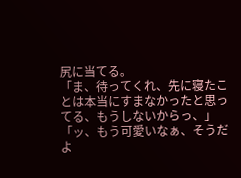尻に当てる。
「ま、待ってくれ、先に寝たことは本当にすまなかったと思ってる、もうしないからっ、」
「ッ、もう可愛いなぁ、そうだよ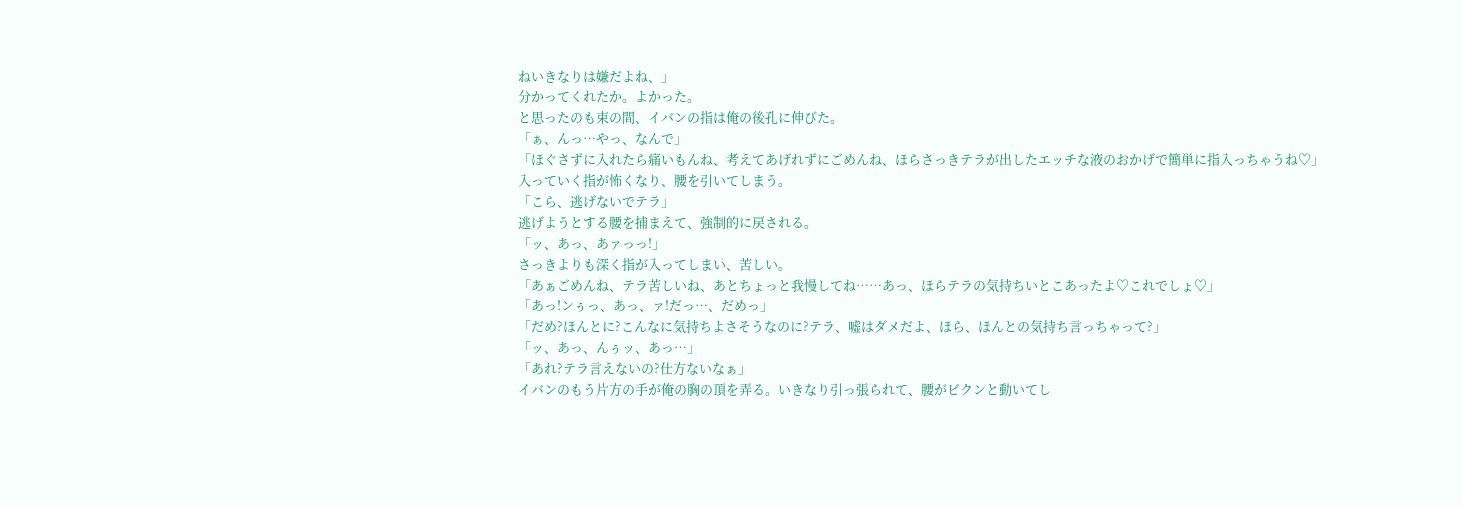ねいきなりは嫌だよね、」
分かってくれたか。よかった。
と思ったのも束の間、イバンの指は俺の後孔に伸びた。
「ぁ、んっ…やっ、なんで」
「ほぐさずに入れたら痛いもんね、考えてあげれずにごめんね、ほらさっきテラが出したエッチな液のおかげで簡単に指入っちゃうね♡」
入っていく指が怖くなり、腰を引いてしまう。
「こら、逃げないでテラ」
逃げようとする腰を捕まえて、強制的に戻される。
「ッ、あっ、あァっっ!」
さっきよりも深く指が入ってしまい、苦しい。
「あぁごめんね、テラ苦しいね、あとちょっと我慢してね……あっ、ほらテラの気持ちいとこあったよ♡これでしょ♡」
「あっ!ンぅっ、あっ、ァ!だっ…、だめっ」
「だめ?ほんとに?こんなに気持ちよさそうなのに?テラ、嘘はダメだよ、ほら、ほんとの気持ち言っちゃって?」
「ッ、あっ、んぅッ、あっ…」
「あれ?テラ言えないの?仕方ないなぁ」
イバンのもう片方の手が俺の胸の頂を弄る。いきなり引っ張られて、腰がビクンと動いてし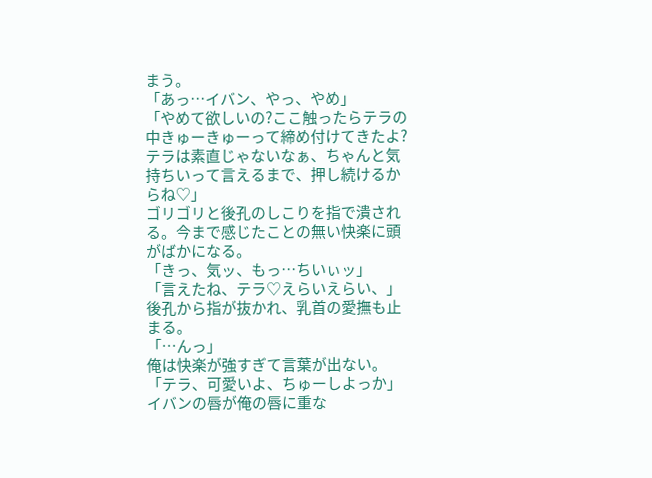まう。
「あっ…イバン、やっ、やめ」
「やめて欲しいの?ここ触ったらテラの中きゅーきゅーって締め付けてきたよ?テラは素直じゃないなぁ、ちゃんと気持ちいって言えるまで、押し続けるからね♡」
ゴリゴリと後孔のしこりを指で潰される。今まで感じたことの無い快楽に頭がばかになる。
「きっ、気ッ、もっ…ちいぃッ」
「言えたね、テラ♡えらいえらい、」
後孔から指が抜かれ、乳首の愛撫も止まる。
「…んっ」
俺は快楽が強すぎて言葉が出ない。
「テラ、可愛いよ、ちゅーしよっか」
イバンの唇が俺の唇に重な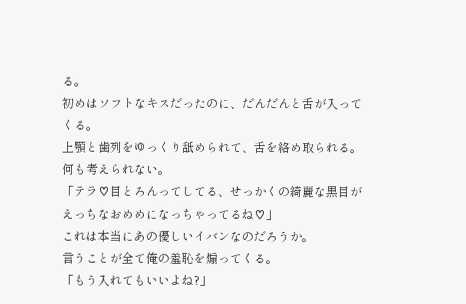る。
初めはソフトなキスだったのに、だんだんと舌が入ってくる。
上顎と歯列をゆっくり舐められて、舌を絡め取られる。
何も考えられない。
「テラ♡目とろんってしてる、せっかくの綺麗な黒目がえっちなおめめになっちゃってるね♡」
これは本当にあの優しいイバンなのだろうか。
言うことが全て俺の羞恥を煽ってくる。
「もう入れてもいいよね?」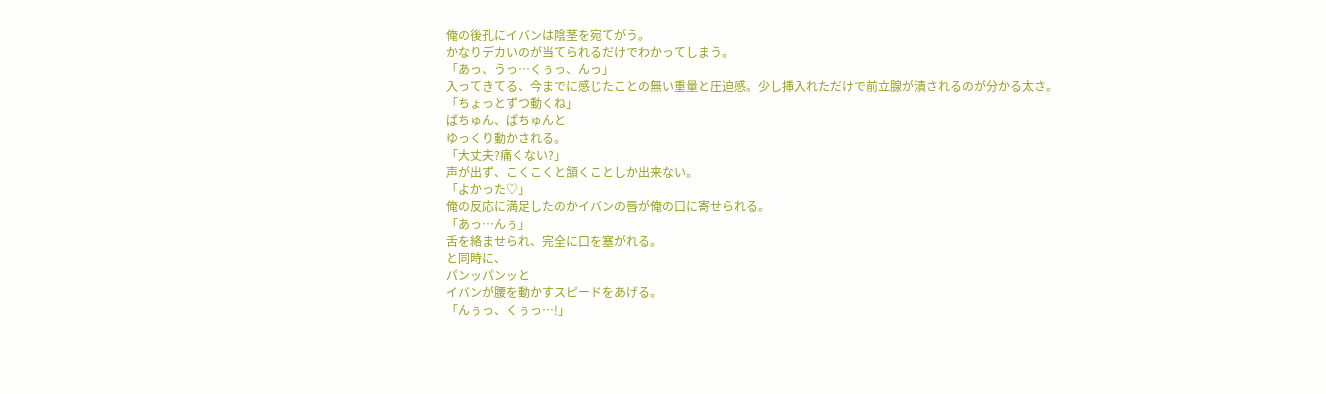俺の後孔にイバンは陰茎を宛てがう。
かなりデカいのが当てられるだけでわかってしまう。
「あっ、うっ…くぅっ、んっ」
入ってきてる、今までに感じたことの無い重量と圧迫感。少し挿入れただけで前立腺が潰されるのが分かる太さ。
「ちょっとずつ動くね」
ぱちゅん、ぱちゅんと
ゆっくり動かされる。
「大丈夫?痛くない?」
声が出ず、こくこくと頷くことしか出来ない。
「よかった♡」
俺の反応に満足したのかイバンの唇が俺の口に寄せられる。
「あっ…んぅ」
舌を絡ませられ、完全に口を塞がれる。
と同時に、
パンッパンッと
イバンが腰を動かすスピードをあげる。
「んぅっ、くぅっ…!」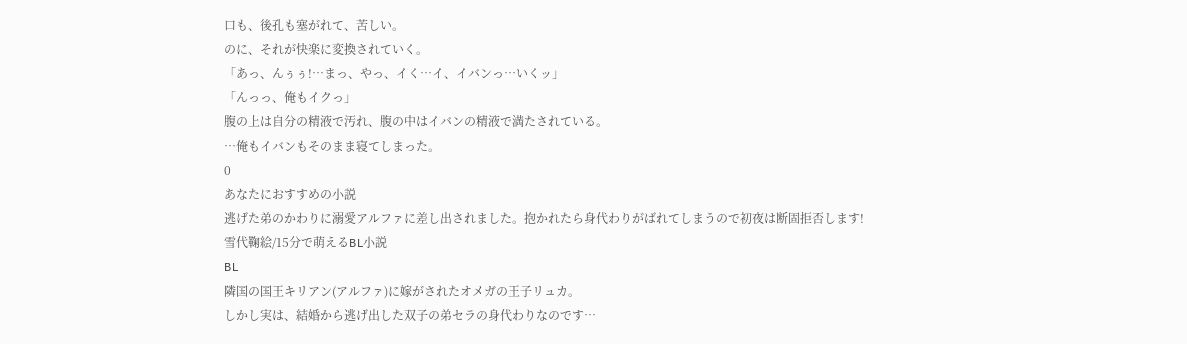口も、後孔も塞がれて、苦しい。
のに、それが快楽に変換されていく。
「あっ、んぅぅ!…まっ、やっ、イく…イ、イバンっ…いくッ」
「んっっ、俺もイクっ」
腹の上は自分の精液で汚れ、腹の中はイバンの精液で満たされている。
…俺もイバンもそのまま寝てしまった。
0
あなたにおすすめの小説
逃げた弟のかわりに溺愛アルファに差し出されました。抱かれたら身代わりがばれてしまうので初夜は断固拒否します!
雪代鞠絵/15分で萌えるBL小説
BL
隣国の国王キリアン(アルファ)に嫁がされたオメガの王子リュカ。
しかし実は、結婚から逃げ出した双子の弟セラの身代わりなのです…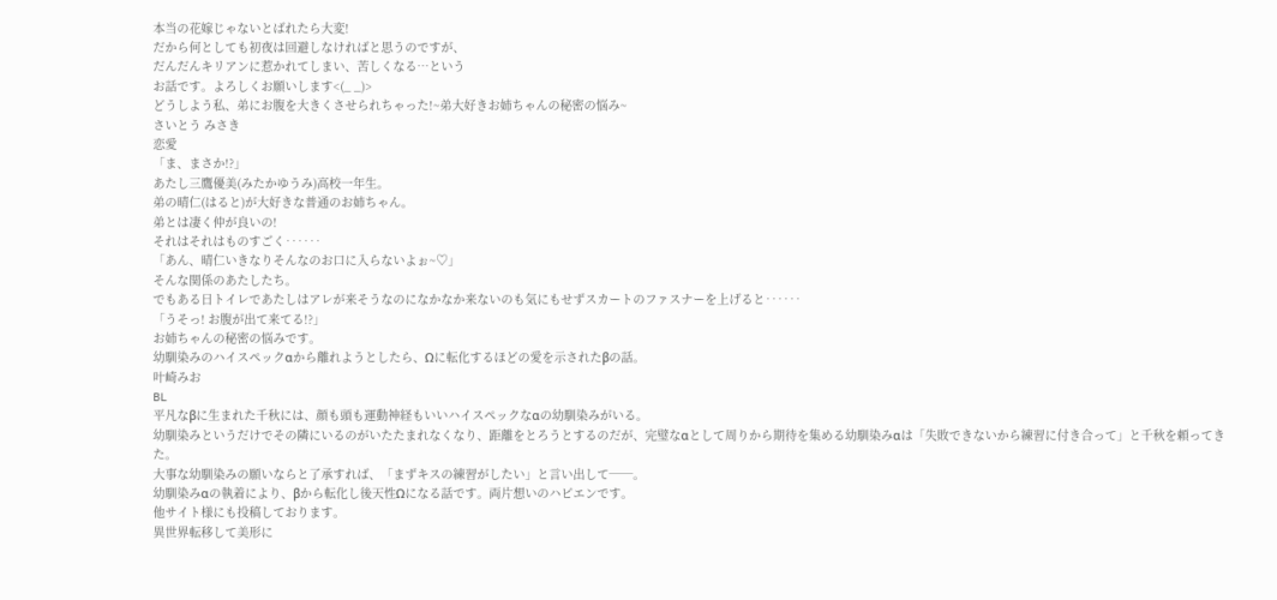本当の花嫁じゃないとばれたら大変!
だから何としても初夜は回避しなければと思うのですが、
だんだんキリアンに惹かれてしまい、苦しくなる…という
お話です。よろしくお願いします<(_ _)>
どうしよう私、弟にお腹を大きくさせられちゃった!~弟大好きお姉ちゃんの秘密の悩み~
さいとう みさき
恋愛
「ま、まさか!?」
あたし三鷹優美(みたかゆうみ)高校一年生。
弟の晴仁(はると)が大好きな普通のお姉ちゃん。
弟とは凄く仲が良いの!
それはそれはものすごく‥‥‥
「あん、晴仁いきなりそんなのお口に入らないよぉ~♡」
そんな関係のあたしたち。
でもある日トイレであたしはアレが来そうなのになかなか来ないのも気にもせずスカートのファスナーを上げると‥‥‥
「うそっ! お腹が出て来てる!?」
お姉ちゃんの秘密の悩みです。
幼馴染みのハイスペックαから離れようとしたら、Ωに転化するほどの愛を示されたβの話。
叶崎みお
BL
平凡なβに生まれた千秋には、顔も頭も運動神経もいいハイスペックなαの幼馴染みがいる。
幼馴染みというだけでその隣にいるのがいたたまれなくなり、距離をとろうとするのだが、完璧なαとして周りから期待を集める幼馴染みαは「失敗できないから練習に付き合って」と千秋を頼ってきた。
大事な幼馴染みの願いならと了承すれば、「まずキスの練習がしたい」と言い出して──。
幼馴染みαの執着により、βから転化し後天性Ωになる話です。両片想いのハピエンです。
他サイト様にも投稿しております。
異世界転移して美形に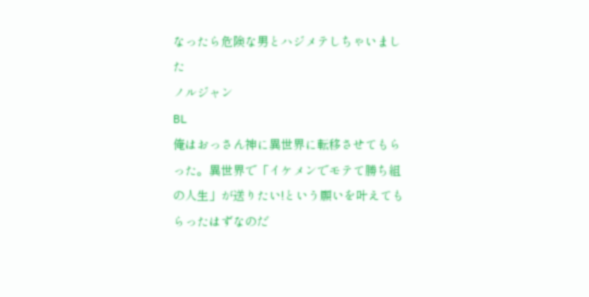なったら危険な男とハジメテしちゃいました
ノルジャン
BL
俺はおっさん神に異世界に転移させてもらった。異世界で「イケメンでモテて勝ち組の人生」が送りたい!という願いを叶えてもらったはずなのだ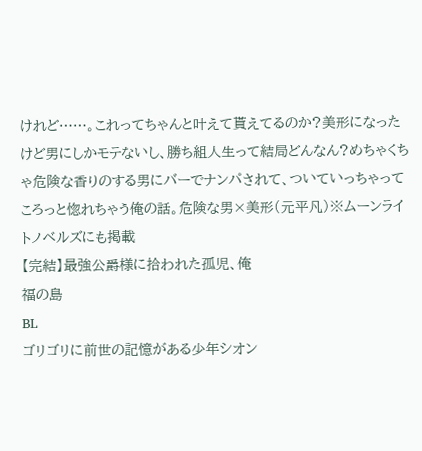けれど……。これってちゃんと叶えて貰えてるのか?美形になったけど男にしかモテないし、勝ち組人生って結局どんなん?めちゃくちゃ危険な香りのする男にバーでナンパされて、ついていっちゃってころっと惚れちゃう俺の話。危険な男×美形(元平凡)※ムーンライトノベルズにも掲載
【完結】最強公爵様に拾われた孤児、俺
福の島
BL
ゴリゴリに前世の記憶がある少年シオン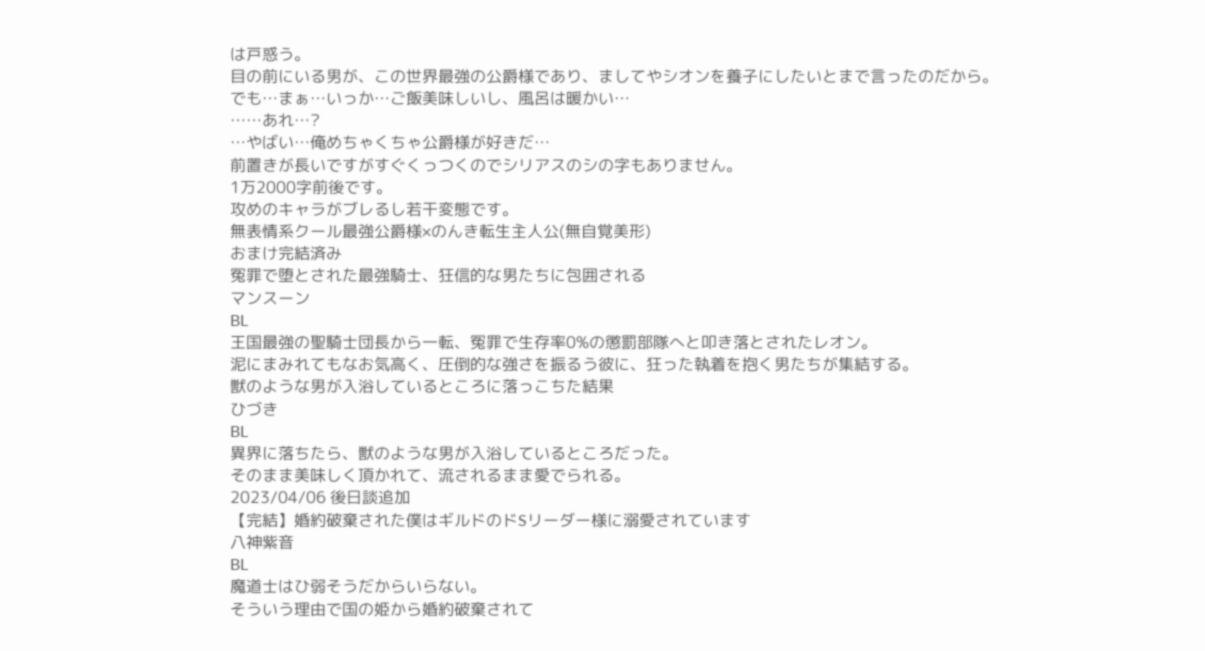は戸惑う。
目の前にいる男が、この世界最強の公爵様であり、ましてやシオンを養子にしたいとまで言ったのだから。
でも…まぁ…いっか…ご飯美味しいし、風呂は暖かい…
……あれ…?
…やばい…俺めちゃくちゃ公爵様が好きだ…
前置きが長いですがすぐくっつくのでシリアスのシの字もありません。
1万2000字前後です。
攻めのキャラがブレるし若干変態です。
無表情系クール最強公爵様×のんき転生主人公(無自覚美形)
おまけ完結済み
冤罪で堕とされた最強騎士、狂信的な男たちに包囲される
マンスーン
BL
王国最強の聖騎士団長から一転、冤罪で生存率0%の懲罰部隊へと叩き落とされたレオン。
泥にまみれてもなお気高く、圧倒的な強さを振るう彼に、狂った執着を抱く男たちが集結する。
獣のような男が入浴しているところに落っこちた結果
ひづき
BL
異界に落ちたら、獣のような男が入浴しているところだった。
そのまま美味しく頂かれて、流されるまま愛でられる。
2023/04/06 後日談追加
【完結】婚約破棄された僕はギルドのドSリーダー様に溺愛されています
八神紫音
BL
魔道士はひ弱そうだからいらない。
そういう理由で国の姫から婚約破棄されて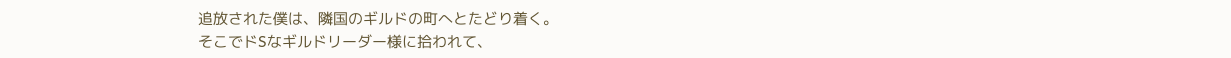追放された僕は、隣国のギルドの町へとたどり着く。
そこでドSなギルドリーダー様に拾われて、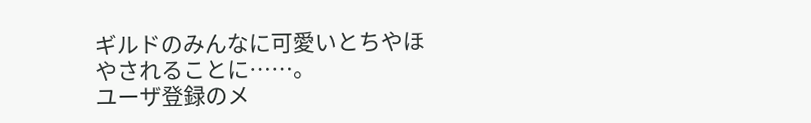ギルドのみんなに可愛いとちやほやされることに……。
ユーザ登録のメ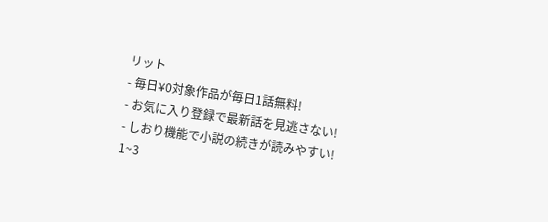リット
- 毎日¥0対象作品が毎日1話無料!
- お気に入り登録で最新話を見逃さない!
- しおり機能で小説の続きが読みやすい!
1~3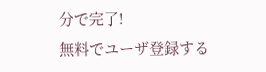分で完了!
無料でユーザ登録する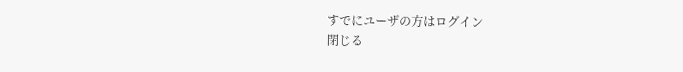すでにユーザの方はログイン
閉じる